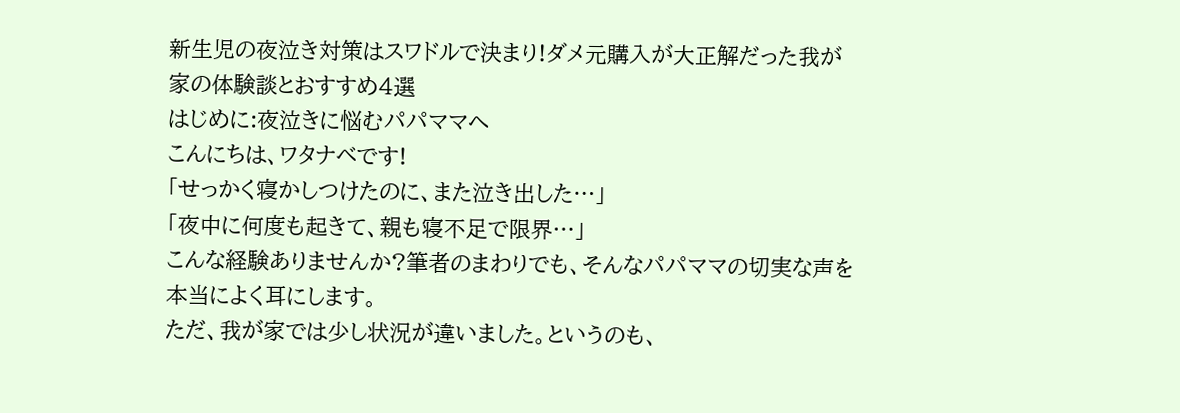新生児の夜泣き対策はスワドルで決まり!ダメ元購入が大正解だった我が家の体験談とおすすめ4選
はじめに:夜泣きに悩むパパママへ
こんにちは、ワタナベです!
「せっかく寝かしつけたのに、また泣き出した…」
「夜中に何度も起きて、親も寝不足で限界…」
こんな経験ありませんか?筆者のまわりでも、そんなパパママの切実な声を本当によく耳にします。
ただ、我が家では少し状況が違いました。というのも、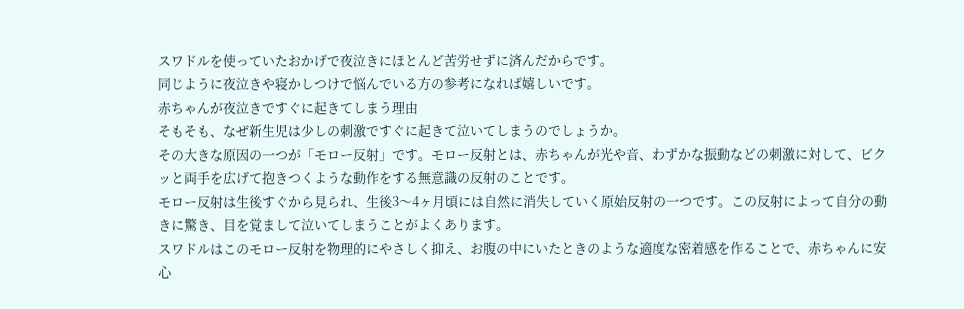スワドルを使っていたおかげで夜泣きにほとんど苦労せずに済んだからです。
同じように夜泣きや寝かしつけで悩んでいる方の参考になれば嬉しいです。
赤ちゃんが夜泣きですぐに起きてしまう理由
そもそも、なぜ新生児は少しの刺激ですぐに起きて泣いてしまうのでしょうか。
その大きな原因の一つが「モロー反射」です。モロー反射とは、赤ちゃんが光や音、わずかな振動などの刺激に対して、ビクッと両手を広げて抱きつくような動作をする無意識の反射のことです。
モロー反射は生後すぐから見られ、生後3〜4ヶ月頃には自然に消失していく原始反射の一つです。この反射によって自分の動きに驚き、目を覚まして泣いてしまうことがよくあります。
スワドルはこのモロー反射を物理的にやさしく抑え、お腹の中にいたときのような適度な密着感を作ることで、赤ちゃんに安心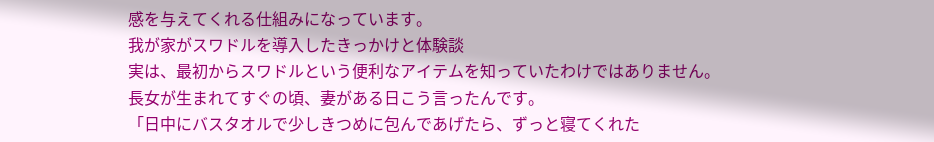感を与えてくれる仕組みになっています。
我が家がスワドルを導入したきっかけと体験談
実は、最初からスワドルという便利なアイテムを知っていたわけではありません。
長女が生まれてすぐの頃、妻がある日こう言ったんです。
「日中にバスタオルで少しきつめに包んであげたら、ずっと寝てくれた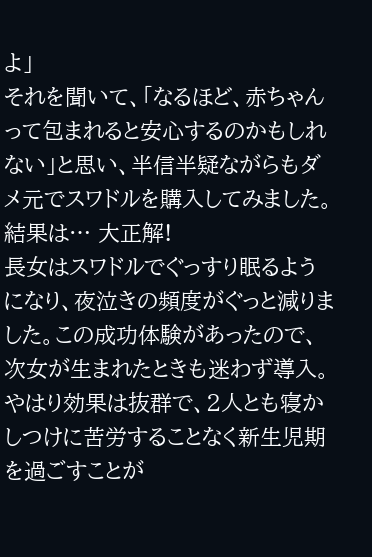よ」
それを聞いて、「なるほど、赤ちゃんって包まれると安心するのかもしれない」と思い、半信半疑ながらもダメ元でスワドルを購入してみました。
結果は… 大正解!
長女はスワドルでぐっすり眠るようになり、夜泣きの頻度がぐっと減りました。この成功体験があったので、次女が生まれたときも迷わず導入。やはり効果は抜群で、2人とも寝かしつけに苦労することなく新生児期を過ごすことが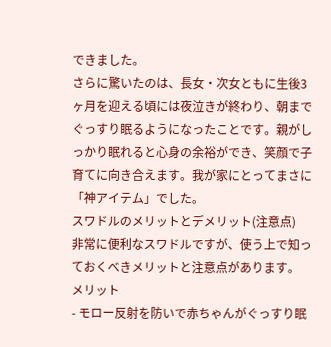できました。
さらに驚いたのは、長女・次女ともに生後3ヶ月を迎える頃には夜泣きが終わり、朝までぐっすり眠るようになったことです。親がしっかり眠れると心身の余裕ができ、笑顔で子育てに向き合えます。我が家にとってまさに「神アイテム」でした。
スワドルのメリットとデメリット(注意点)
非常に便利なスワドルですが、使う上で知っておくべきメリットと注意点があります。
メリット
- モロー反射を防いで赤ちゃんがぐっすり眠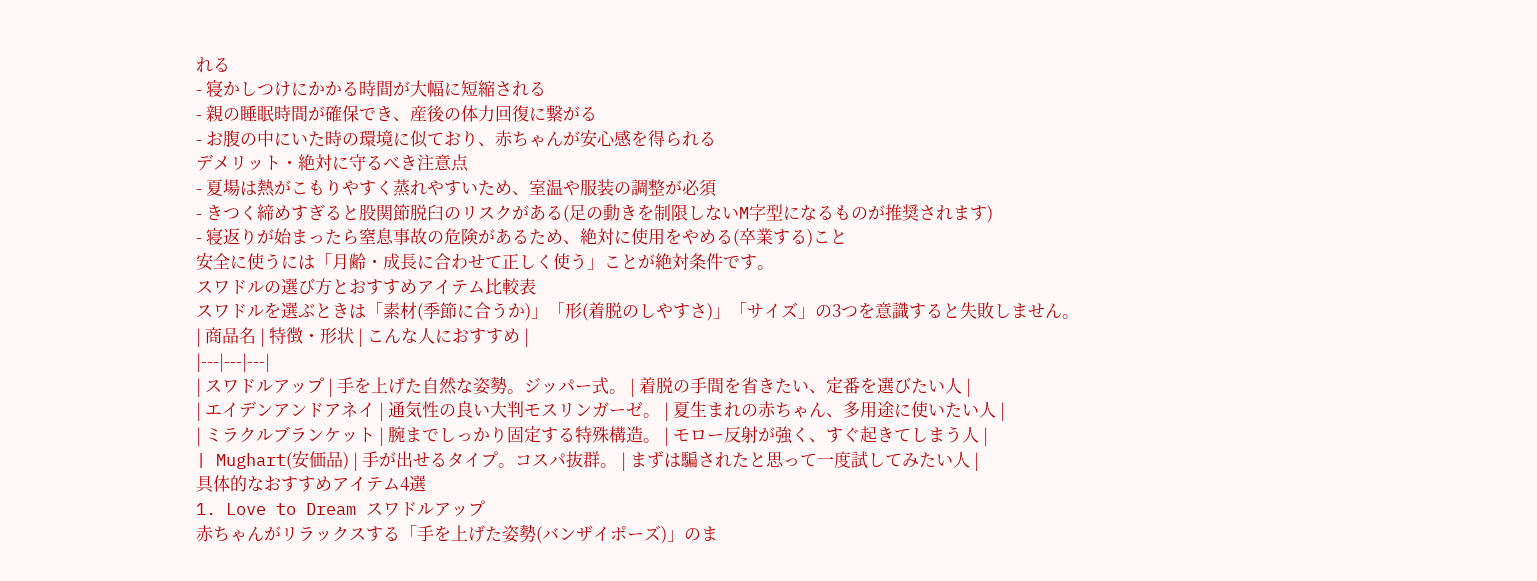れる
- 寝かしつけにかかる時間が大幅に短縮される
- 親の睡眠時間が確保でき、産後の体力回復に繋がる
- お腹の中にいた時の環境に似ており、赤ちゃんが安心感を得られる
デメリット・絶対に守るべき注意点
- 夏場は熱がこもりやすく蒸れやすいため、室温や服装の調整が必須
- きつく締めすぎると股関節脱臼のリスクがある(足の動きを制限しないM字型になるものが推奨されます)
- 寝返りが始まったら窒息事故の危険があるため、絶対に使用をやめる(卒業する)こと
安全に使うには「月齢・成長に合わせて正しく使う」ことが絶対条件です。
スワドルの選び方とおすすめアイテム比較表
スワドルを選ぶときは「素材(季節に合うか)」「形(着脱のしやすさ)」「サイズ」の3つを意識すると失敗しません。
| 商品名 | 特徴・形状 | こんな人におすすめ |
|---|---|---|
| スワドルアップ | 手を上げた自然な姿勢。ジッパー式。 | 着脱の手間を省きたい、定番を選びたい人 |
| エイデンアンドアネイ | 通気性の良い大判モスリンガーゼ。 | 夏生まれの赤ちゃん、多用途に使いたい人 |
| ミラクルブランケット | 腕までしっかり固定する特殊構造。 | モロー反射が強く、すぐ起きてしまう人 |
| Mughart(安価品) | 手が出せるタイプ。コスパ抜群。 | まずは騙されたと思って一度試してみたい人 |
具体的なおすすめアイテム4選
1. Love to Dream スワドルアップ
赤ちゃんがリラックスする「手を上げた姿勢(バンザイポーズ)」のま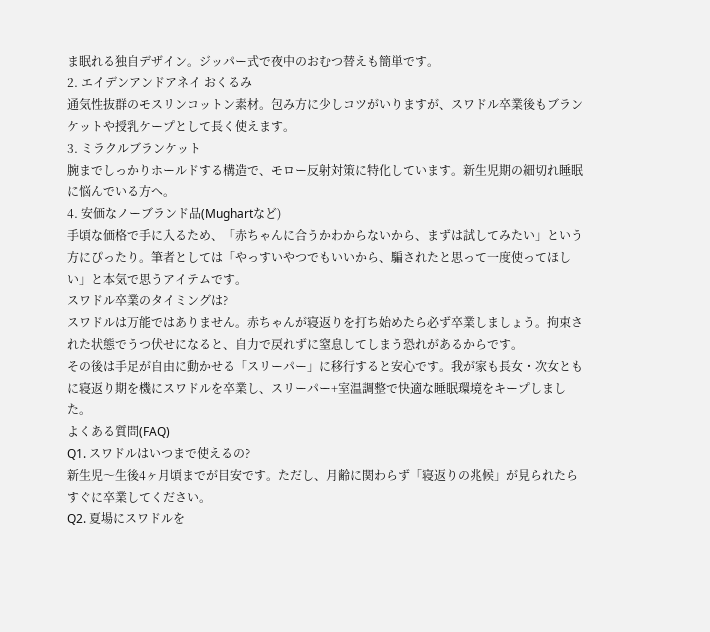ま眠れる独自デザイン。ジッパー式で夜中のおむつ替えも簡単です。
2. エイデンアンドアネイ おくるみ
通気性抜群のモスリンコットン素材。包み方に少しコツがいりますが、スワドル卒業後もブランケットや授乳ケープとして長く使えます。
3. ミラクルブランケット
腕までしっかりホールドする構造で、モロー反射対策に特化しています。新生児期の細切れ睡眠に悩んでいる方へ。
4. 安価なノーブランド品(Mughartなど)
手頃な価格で手に入るため、「赤ちゃんに合うかわからないから、まずは試してみたい」という方にぴったり。筆者としては「やっすいやつでもいいから、騙されたと思って一度使ってほしい」と本気で思うアイテムです。
スワドル卒業のタイミングは?
スワドルは万能ではありません。赤ちゃんが寝返りを打ち始めたら必ず卒業しましょう。拘束された状態でうつ伏せになると、自力で戻れずに窒息してしまう恐れがあるからです。
その後は手足が自由に動かせる「スリーパー」に移行すると安心です。我が家も長女・次女ともに寝返り期を機にスワドルを卒業し、スリーパー+室温調整で快適な睡眠環境をキープしました。
よくある質問(FAQ)
Q1. スワドルはいつまで使えるの?
新生児〜生後4ヶ月頃までが目安です。ただし、月齢に関わらず「寝返りの兆候」が見られたらすぐに卒業してください。
Q2. 夏場にスワドルを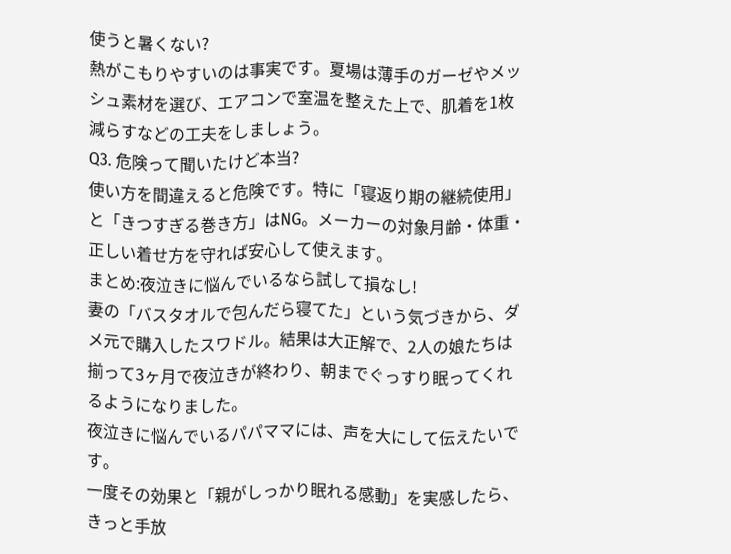使うと暑くない?
熱がこもりやすいのは事実です。夏場は薄手のガーゼやメッシュ素材を選び、エアコンで室温を整えた上で、肌着を1枚減らすなどの工夫をしましょう。
Q3. 危険って聞いたけど本当?
使い方を間違えると危険です。特に「寝返り期の継続使用」と「きつすぎる巻き方」はNG。メーカーの対象月齢・体重・正しい着せ方を守れば安心して使えます。
まとめ:夜泣きに悩んでいるなら試して損なし!
妻の「バスタオルで包んだら寝てた」という気づきから、ダメ元で購入したスワドル。結果は大正解で、2人の娘たちは揃って3ヶ月で夜泣きが終わり、朝までぐっすり眠ってくれるようになりました。
夜泣きに悩んでいるパパママには、声を大にして伝えたいです。
一度その効果と「親がしっかり眠れる感動」を実感したら、きっと手放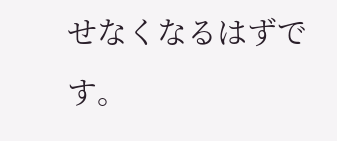せなくなるはずです。